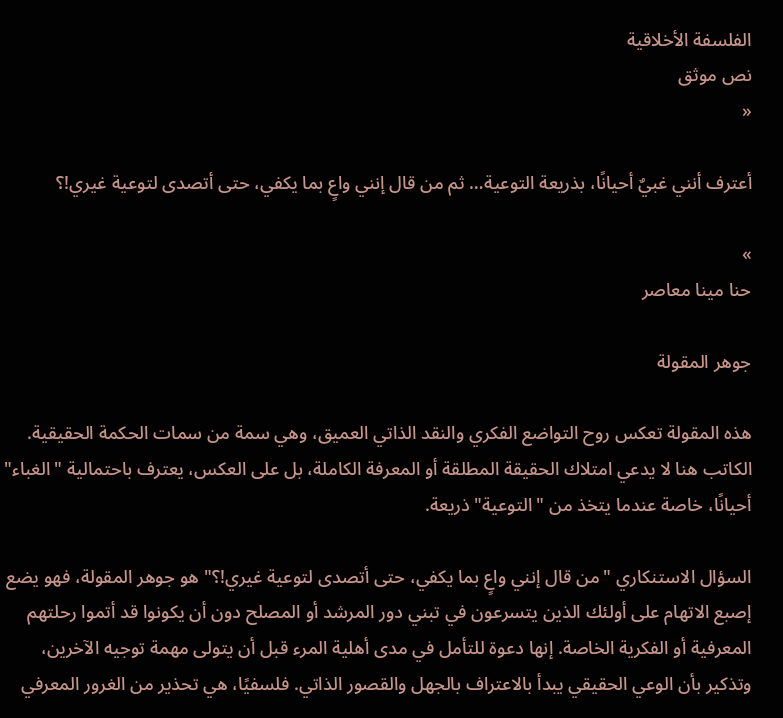الفلسفة الأخلاقية
نص موثق
«

أعترف أنني غبيٌ أحيانًا، بذريعة التوعية… ثم من قال إنني واعٍ بما يكفي، حتى أتصدى لتوعية غيري!؟

»
حنا مينا معاصر

جوهر المقولة

هذه المقولة تعكس روح التواضع الفكري والنقد الذاتي العميق، وهي سمة من سمات الحكمة الحقيقية. الكاتب هنا لا يدعي امتلاك الحقيقة المطلقة أو المعرفة الكاملة، بل على العكس، يعترف باحتمالية "الغباء" أحيانًا، خاصة عندما يتخذ من "التوعية" ذريعة.

السؤال الاستنكاري "من قال إنني واعٍ بما يكفي، حتى أتصدى لتوعية غيري!؟" هو جوهر المقولة، فهو يضع إصبع الاتهام على أولئك الذين يتسرعون في تبني دور المرشد أو المصلح دون أن يكونوا قد أتموا رحلتهم المعرفية أو الفكرية الخاصة. إنها دعوة للتأمل في مدى أهلية المرء قبل أن يتولى مهمة توجيه الآخرين، وتذكير بأن الوعي الحقيقي يبدأ بالاعتراف بالجهل والقصور الذاتي. فلسفيًا، هي تحذير من الغرور المعرفي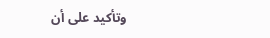وتأكيد على أن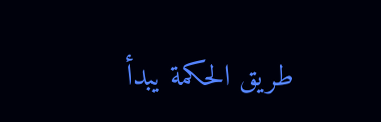طريق الحكمة يبدأ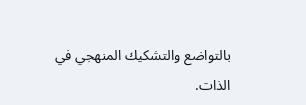بالتواضع والتشكيك المنهجي في الذات.